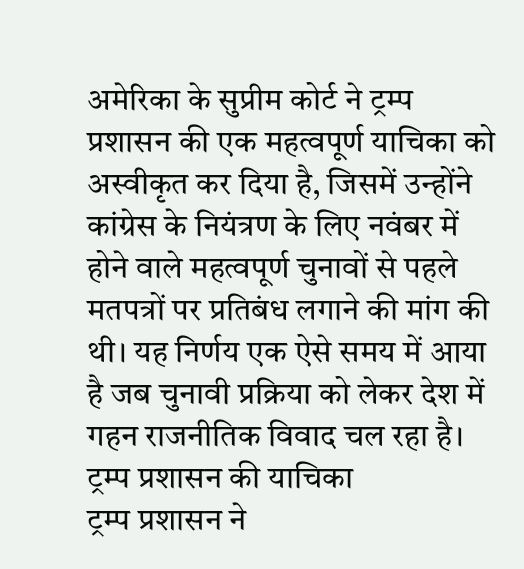अमेरिका के सुप्रीम कोर्ट ने ट्रम्प प्रशासन की एक महत्वपूर्ण याचिका को अस्वीकृत कर दिया है, जिसमें उन्होंने कांग्रेस के नियंत्रण के लिए नवंबर में होने वाले महत्वपूर्ण चुनावों से पहले मतपत्रों पर प्रतिबंध लगाने की मांग की थी। यह निर्णय एक ऐसे समय में आया है जब चुनावी प्रक्रिया को लेकर देश में गहन राजनीतिक विवाद चल रहा है।
ट्रम्प प्रशासन की याचिका
ट्रम्प प्रशासन ने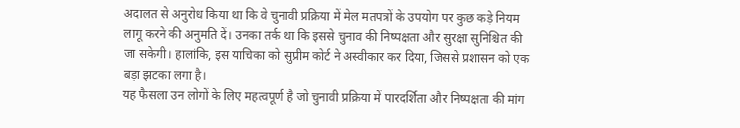अदालत से अनुरोध किया था कि वे चुनावी प्रक्रिया में मेल मतपत्रों के उपयोग पर कुछ कड़े नियम लागू करने की अनुमति दें। उनका तर्क था कि इससे चुनाव की निष्पक्षता और सुरक्षा सुनिश्चित की जा सकेगी। हालांकि, इस याचिका को सुप्रीम कोर्ट ने अस्वीकार कर दिया, जिससे प्रशासन को एक बड़ा झटका लगा है।
यह फैसला उन लोगों के लिए महत्वपूर्ण है जो चुनावी प्रक्रिया में पारदर्शिता और निष्पक्षता की मांग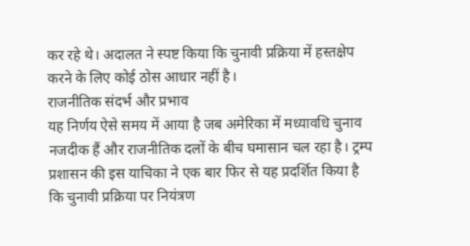कर रहे थे। अदालत ने स्पष्ट किया कि चुनावी प्रक्रिया में हस्तक्षेप करने के लिए कोई ठोस आधार नहीं है।
राजनीतिक संदर्भ और प्रभाव
यह निर्णय ऐसे समय में आया है जब अमेरिका में मध्यावधि चुनाव नजदीक हैं और राजनीतिक दलों के बीच घमासान चल रहा है। ट्रम्प प्रशासन की इस याचिका ने एक बार फिर से यह प्रदर्शित किया है कि चुनावी प्रक्रिया पर नियंत्रण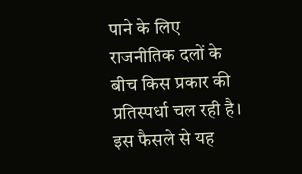पाने के लिए राजनीतिक दलों के बीच किस प्रकार की प्रतिस्पर्धा चल रही है।
इस फैसले से यह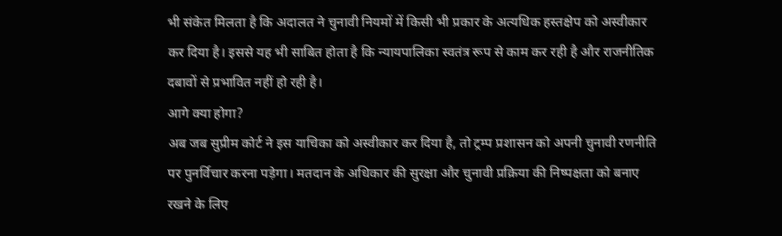भी संकेत मिलता है कि अदालत ने चुनावी नियमों में किसी भी प्रकार के अत्यधिक हस्तक्षेप को अस्वीकार कर दिया है। इससे यह भी साबित होता है कि न्यायपालिका स्वतंत्र रूप से काम कर रही है और राजनीतिक दबावों से प्रभावित नहीं हो रही है।
आगे क्या होगा?
अब जब सुप्रीम कोर्ट ने इस याचिका को अस्वीकार कर दिया है, तो ट्रम्प प्रशासन को अपनी चुनावी रणनीति पर पुनर्विचार करना पड़ेगा। मतदान के अधिकार की सुरक्षा और चुनावी प्रक्रिया की निष्पक्षता को बनाए रखने के लिए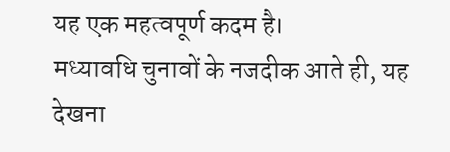यह एक महत्वपूर्ण कदम है।
मध्यावधि चुनावों के नजदीक आते ही, यह देखना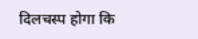दिलचस्प होगा कि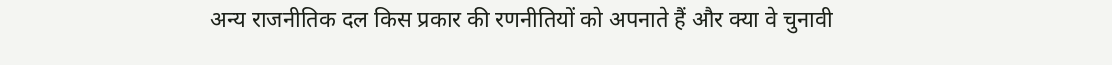अन्य राजनीतिक दल किस प्रकार की रणनीतियों को अपनाते हैं और क्या वे चुनावी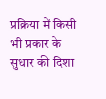प्रक्रिया में किसी भी प्रकार के सुधार की दिशा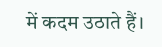में कदम उठाते हैं।